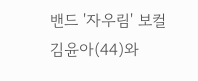밴드 '자우림' 보컬 김윤아(44)와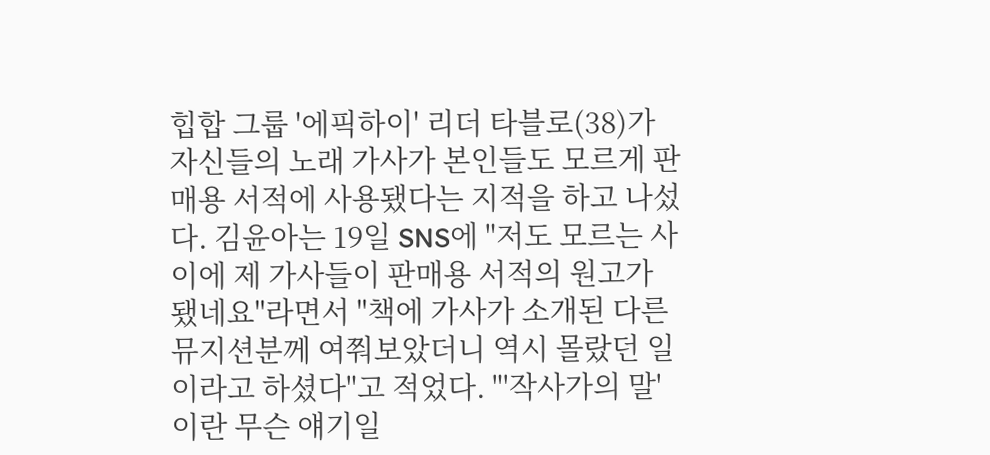힙합 그룹 '에픽하이' 리더 타블로(38)가 자신들의 노래 가사가 본인들도 모르게 판매용 서적에 사용됐다는 지적을 하고 나섰다. 김윤아는 19일 SNS에 "저도 모르는 사이에 제 가사들이 판매용 서적의 원고가 됐네요"라면서 "책에 가사가 소개된 다른 뮤지션분께 여쭤보았더니 역시 몰랐던 일이라고 하셨다"고 적었다. "'작사가의 말'이란 무슨 얘기일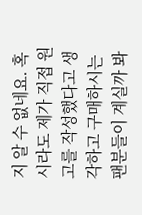지 알 수 없네요. 혹시라도 제가 직접 원고를 작성했다고 생각하고 구매하시는 팬분들이 계실까 봐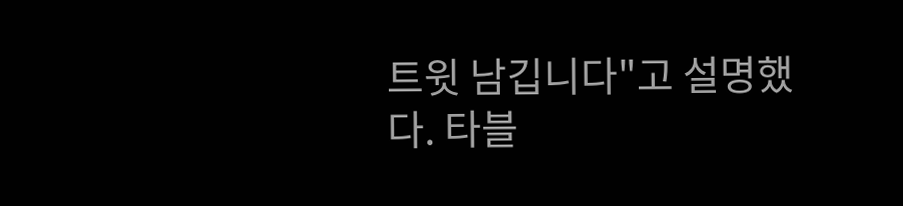트윗 남깁니다"고 설명했다. 타블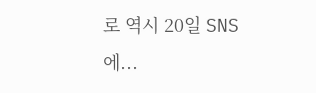로 역시 20일 SNS에...